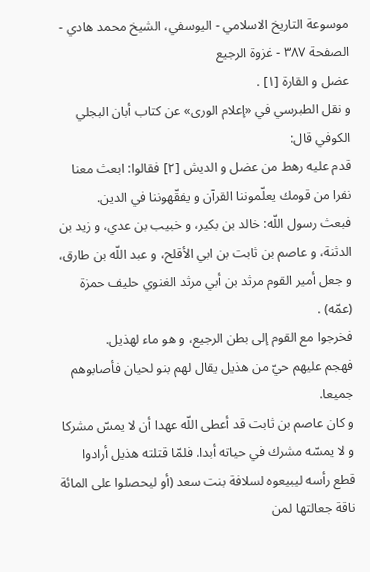موسوعة التاريخ الاسلامي - اليوسفي، الشيخ محمد هادي - الصفحة ٣٨٧ - غزوة الرجيع
عضل و القارة [١] .
و نقل الطبرسي في «إعلام الورى» عن كتاب أبان البجلي الكوفي قال:
قدم عليه رهط من عضل و الديش [٢] فقالوا: ابعث معنا نفرا من قومك يعلّموننا القرآن و يفقّهوننا في الدين.
فبعث رسول اللّه: خالد بن بكير، و خبيب بن عدي، و زيد بن الدثنة، و عاصم بن ثابت بن ابي الأقلح، و عبد اللّه بن طارق، و جعل أمير القوم مرثد بن أبي مرثد الغنوي حليف حمزة (عمّه) .
فخرجوا مع القوم إلى بطن الرجيع، و هو ماء لهذيل.
فهجم عليهم حيّ من هذيل يقال لهم بنو لحيان فأصابوهم جميعا.
و كان عاصم بن ثابت قد أعطى اللّه عهدا أن لا يمسّ مشركا و لا يمسّه مشرك في حياته أبدا. فلمّا قتلته هذيل أرادوا قطع رأسه ليبيعوه لسلافة بنت سعد (أو ليحصلوا على المائة ناقة جعالتها لمن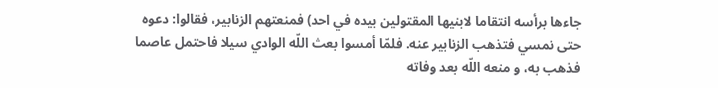جاءها برأسه انتقاما لابنيها المقتولين بيده في احد) فمنعتهم الزنابير، فقالوا: دعوه حتى نمسي فتذهب الزنابير عنه. فلمّا أمسوا بعث اللّه الوادي سيلا فاحتمل عاصما فذهب به، و منعه اللّه بعد وفاته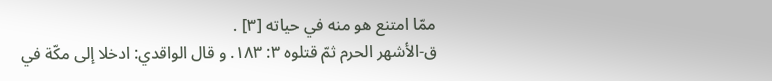ممّا امتنع هو منه في حياته [٣] .
ق-الأشهر الحرم ثمّ قتلوه ٣: ١٨٣. و قال الواقدي: ادخلا إلى مكّة في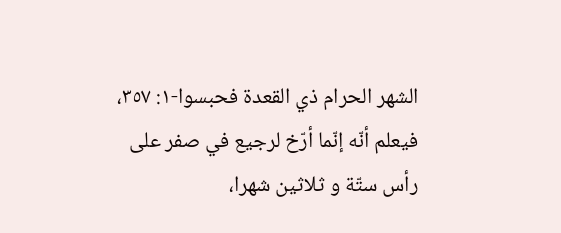الشهر الحرام ذي القعدة فحبسوا-١: ٣٥٧، فيعلم أنّه إنّما أرّخ لرجيع في صفر على رأس ستّة و ثلاثين شهرا،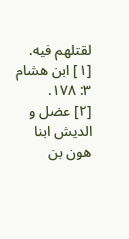لقتلهم فيه.
[١] ابن هشام ٣: ١٧٨.
[٢] عضل و الديش ابنا هون بن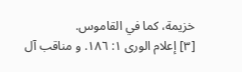خزيمة، كما في القاموس.
[٣] إعلام الورى ١: ١٨٦. و مناقب آل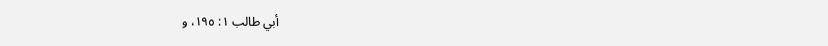أبي طالب ١: ١٩٥، و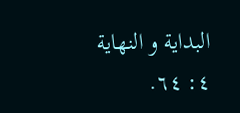البداية و النهاية ٤: ٦٤.